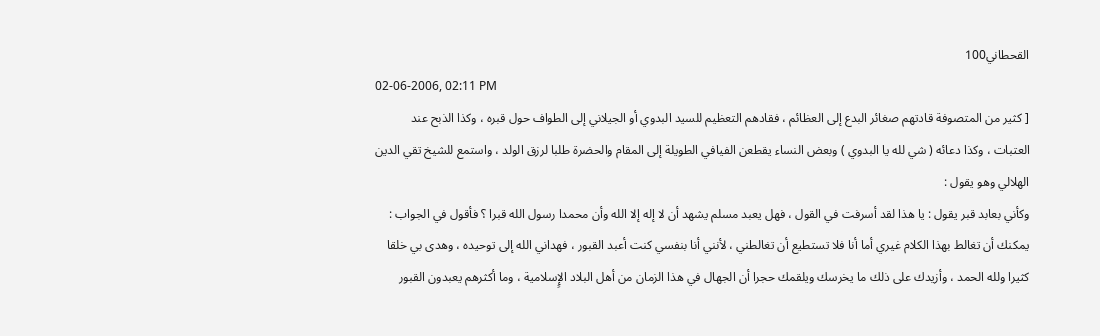القحطاني100
02-06-2006, 02:11 PM
[ كثير من المتصوفة قادتهم صغائر البدع إلى العظائم ، فقادهم التعظيم للسيد البدوي أو الجيلاني إلى الطواف حول قبره ، وكذا الذبح عند العتبات ، وكذا دعائه ( شي لله يا البدوي ) وبعض النساء يقطعن الفيافي الطويلة إلى المقام والحضرة طلبا لرزق الولد ، واستمع للشيخ تقي الدين الهلالي وهو يقول :
وكأني بعابد قبر يقول : يا هذا لقد أسرفت في القول ، فهل يعبد مسلم يشهد أن لا إله إلا الله وأن محمدا رسول الله قبرا ؟ فأقول في الجواب : يمكنك أن تغالط بهذا الكلام غيري أما أنا فلا تستطيع أن تغالطني ، لأنني أنا بنفسي كنت أعبد القبور ، فهداني الله إلى توحيده ، وهدى بي خلقا كثيرا ولله الحمد ، وأزيدك على ذلك ما يخرسك ويلقمك حجرا أن الجهال في هذا الزمان من أهل البلاد الإٍسلامية ، وما أكثرهم يعبدون القبور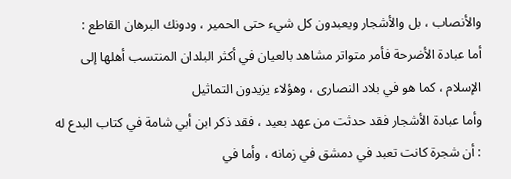والأنصاب ، بل والأشجار ويعبدون كل شيء حتى الحمير ، ودونك البرهان القاطع :
أما عبادة الأضرحة فأمر متواتر مشاهد بالعيان في أكثر البلدان المنتسب أهلها إلى الإسلام ، كما هو في بلاد النصارى ، وهؤلاء يزيدون التماثيل
وأما عبادة الأشجار فقد حدثت من عهد بعيد ، فقد ذكر ابن أبي شامة في كتاب البدع له : أن شجرة كانت تعبد في دمشق في زمانه ، وأما في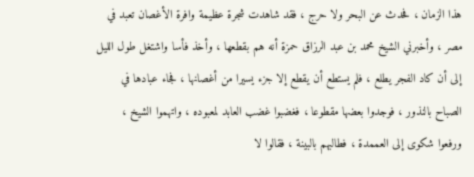هذا الزمان ، فحدث عن البحر ولا حرج ، فقد شاهدت شجرة عظيمة وافرة الأغصان تعبد في مصر ، وأخبرني الشيخ محمد بن عبد الرزاق حمزة أنه هم بقطعها ، وأخذ فأسا واشتغل طول الليل إلى أن كاد الفجر يطلع ، فلم يستطع أن يقطع إلا جزء يسيرا من أغصانها ، فجاء عبادها في الصباح بالنذور ، فوجدوا بعضها مقطوعا ، فغضبوا غضب العابد لمعبوده ، واتهموا الشيخ ، ورفعوا شكوى إلى العممدة ، فطالبهم بالبينة ، فقالوا لا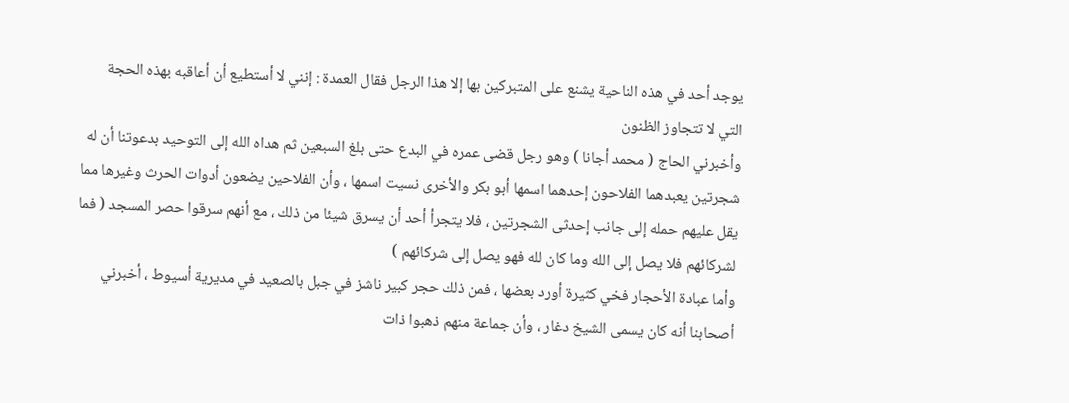يوجد أحد في هذه الناحية يشنع على المتبركين بها إلا هذا الرجل فقال العمدة : إنني لا أستطيع أن أعاقبه بهذه الحجة التي لا تتجاوز الظنون
وأخبرني الحاج ( محمد أجانا ) وهو رجل قضى عمره في البدع حتى بلغ السبعين ثم هداه الله إلى التوحيد بدعوتنا أن له شجرتين يعبدهما الفلاحون إحدهما اسمها أبو بكر والأخرى نسيت اسمها ، وأن الفلاحين يضعون أدوات الحرث وغيرها مما يقل عليهم حمله إلى جانب إحدثى الشجرتين ، فلا يتجرأ أحد أن يسرق شيئا من ذلك ، مع أنهم سرقوا حصر المسجد ( فما لشركائهم فلا يصل إلى الله وما كان لله فهو يصل إلى شركائهم )
وأما عبادة الأحجار فخي كثيرة أورد بعضها ، فمن ذلك حجر كبير ناشز في جبل بالصعيد في مديرية أسيوط ، أخبرني أصحابنا أنه كان يسمى الشيخ دغار ، وأن جماعة منهم ذهبوا ذات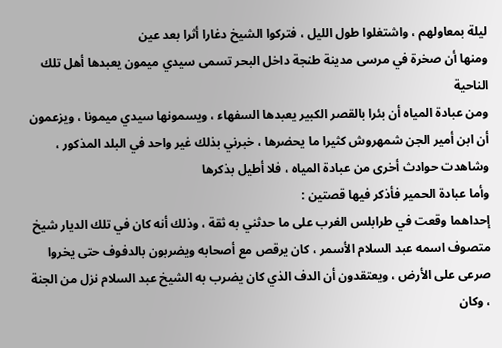ليلة بمعاولهم ، واشتغلوا طول الليل ، فتركوا الشيخ دغارا أثرا بعد عين
ومنها أن صخرة في مرسى مدينة طنجة داخل البحر تسمى سيدي ميمون يعبدها أهل تلك الناحية
ومن عبادة المياه أن بئرا بالقصر الكبير يعبدها السفهاء ، ويسمونها سيدي ميمونا ، ويزعمون أن ابن أمير الجن شمهروش كثيرا ما يحضرها ، خبرني بذلك غير واحد في البلد المذكور ، وشاهدت حوادث أخرى من عبادة المياه ، فلا أطيل بذكرها
وأما عبادة الحمير فأذكر فيها قصتين :
إحداهما وقعت في طرابلس الغرب على ما حدثني به ثقة ، وذلك أنه كان في تلك الديار شيخ متصوف اسمه عبد السلام الأسمر ، كان يرقص مع أصحابه ويضربون بالدفوف حتى يخروا صرعى على الأرض ، ويعتقدون أن الدف الذي كان يضرب به الشيخ عبد السلام نزل من الجنة ، وكان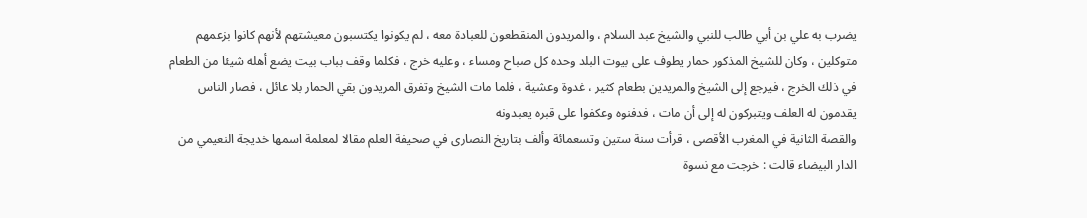يضرب به علي بن أبي طالب للنبي والشيخ عبد السلام ، والمريدون المنقطعون للعبادة معه ، لم يكونوا يكتسبون معيشتهم لأنهم كانوا بزعمهم متوكلين ، وكان للشيخ المذكور حمار يطوف على بيوت البلد وحده كل صباح ومساء ، وعليه خرج ، فكلما وقف بباب بيت يضع أهله شيئا من الطعام في ذلك الخرج ، فيرجع إلى الشيخ والمريدين بطعام كثير ، غدوة وعشية ، فلما مات الشيخ وتفرق المريدون بقي الحمار بلا عائل ، فصار الناس يقدمون له العلف ويتبركون له إلى أن مات ، فدفنوه وعكفوا على قبره يعبدونه
والقصة الثانية في المغرب الأقصى ، قرأت سنة ستين وتسعمائة وألف بتاريخ النصارى في صحيفة العلم مقالا لمعلمة اسمها خديجة النعيمي من الدار البيضاء قالت : خرجت مع نسوة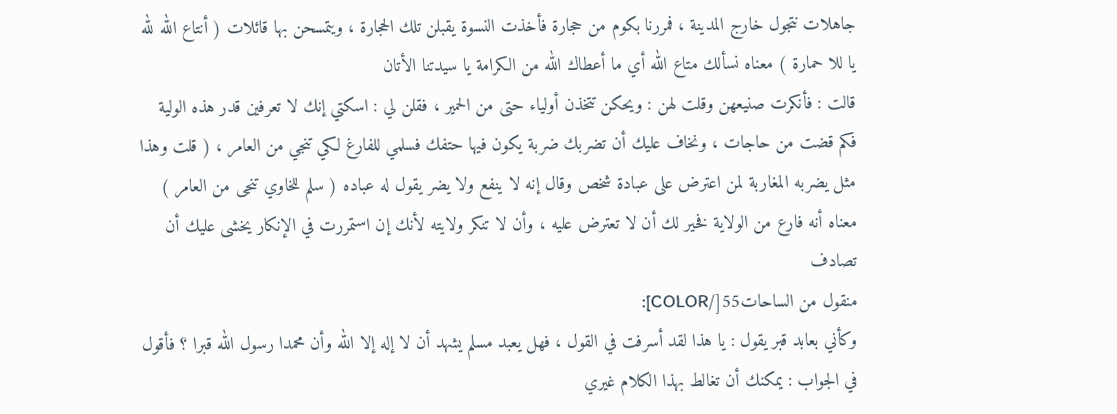جاهلات نتجول خارج المدينة ، فمررنا بكوم من حجارة فأخذت النسوة يقبلن تلك الحجارة ، ويتمسحن بها قائلات ( أنتاع الله لله يا للا حمارة ) معناه نسألك متاع الله أي ما أعطاك الله من الكرامة يا سيدتنا الأتان
قالت : فأنكرت صنيعهن وقلت لهن : ويحكن تتخذن أولياء حتى من الحمير ، فقلن لي : اسكتي إنك لا تعرفين قدر هذه الولية فكم قضت من حاجات ، ونخاف عليك أن تضربك ضربة يكون فيها حتفك فسلمي للفارغ لكي تنجي من العامر ، ( قلت وهذا مثل يضربه المغاربة لمن اعترض على عبادة شخص وقال إنه لا ينفع ولا يضر يقول له عباده ( سلم للخاوي تنجى من العامر ) معناه أنه فارع من الولاية فخير لك أن لا تعترض عليه ، وأن لا تنكر ولايته لأنك إن استمررت في الإنكار يخشى عليك أن تصادف
منقول من الساحات55[/COLOR]:
وكأني بعابد قبر يقول : يا هذا لقد أسرفت في القول ، فهل يعبد مسلم يشهد أن لا إله إلا الله وأن محمدا رسول الله قبرا ؟ فأقول في الجواب : يمكنك أن تغالط بهذا الكلام غيري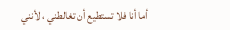أما أنا فلا تستطيع أن تغالطني ، لأنني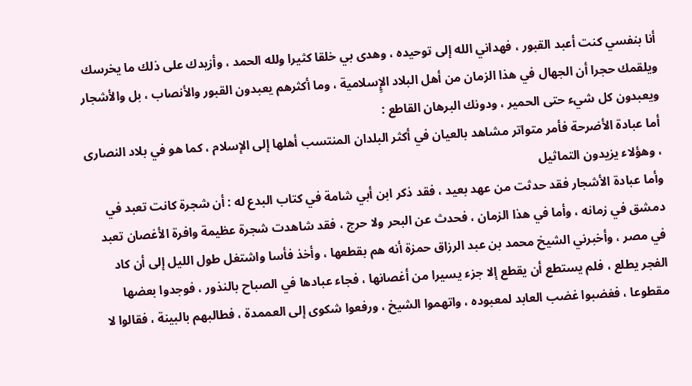أنا بنفسي كنت أعبد القبور ، فهداني الله إلى توحيده ، وهدى بي خلقا كثيرا ولله الحمد ، وأزيدك على ذلك ما يخرسك ويلقمك حجرا أن الجهال في هذا الزمان من أهل البلاد الإٍسلامية ، وما أكثرهم يعبدون القبور والأنصاب ، بل والأشجار ويعبدون كل شيء حتى الحمير ، ودونك البرهان القاطع :
أما عبادة الأضرحة فأمر متواتر مشاهد بالعيان في أكثر البلدان المنتسب أهلها إلى الإسلام ، كما هو في بلاد النصارى ، وهؤلاء يزيدون التماثيل
وأما عبادة الأشجار فقد حدثت من عهد بعيد ، فقد ذكر ابن أبي شامة في كتاب البدع له : أن شجرة كانت تعبد في دمشق في زمانه ، وأما في هذا الزمان ، فحدث عن البحر ولا حرج ، فقد شاهدت شجرة عظيمة وافرة الأغصان تعبد في مصر ، وأخبرني الشيخ محمد بن عبد الرزاق حمزة أنه هم بقطعها ، وأخذ فأسا واشتغل طول الليل إلى أن كاد الفجر يطلع ، فلم يستطع أن يقطع إلا جزء يسيرا من أغصانها ، فجاء عبادها في الصباح بالنذور ، فوجدوا بعضها مقطوعا ، فغضبوا غضب العابد لمعبوده ، واتهموا الشيخ ، ورفعوا شكوى إلى العممدة ، فطالبهم بالبينة ، فقالوا لا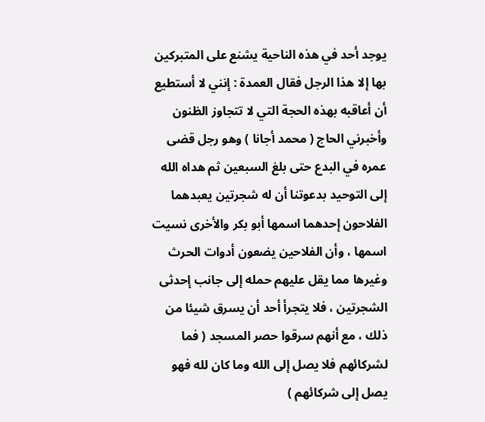يوجد أحد في هذه الناحية يشنع على المتبركين بها إلا هذا الرجل فقال العمدة : إنني لا أستطيع أن أعاقبه بهذه الحجة التي لا تتجاوز الظنون
وأخبرني الحاج ( محمد أجانا ) وهو رجل قضى عمره في البدع حتى بلغ السبعين ثم هداه الله إلى التوحيد بدعوتنا أن له شجرتين يعبدهما الفلاحون إحدهما اسمها أبو بكر والأخرى نسيت اسمها ، وأن الفلاحين يضعون أدوات الحرث وغيرها مما يقل عليهم حمله إلى جانب إحدثى الشجرتين ، فلا يتجرأ أحد أن يسرق شيئا من ذلك ، مع أنهم سرقوا حصر المسجد ( فما لشركائهم فلا يصل إلى الله وما كان لله فهو يصل إلى شركائهم )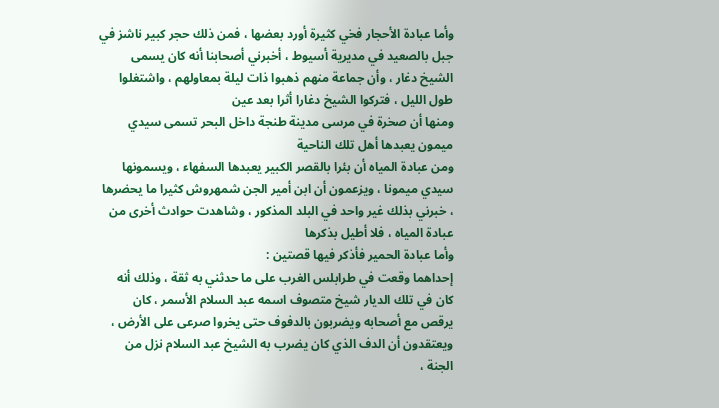وأما عبادة الأحجار فخي كثيرة أورد بعضها ، فمن ذلك حجر كبير ناشز في جبل بالصعيد في مديرية أسيوط ، أخبرني أصحابنا أنه كان يسمى الشيخ دغار ، وأن جماعة منهم ذهبوا ذات ليلة بمعاولهم ، واشتغلوا طول الليل ، فتركوا الشيخ دغارا أثرا بعد عين
ومنها أن صخرة في مرسى مدينة طنجة داخل البحر تسمى سيدي ميمون يعبدها أهل تلك الناحية
ومن عبادة المياه أن بئرا بالقصر الكبير يعبدها السفهاء ، ويسمونها سيدي ميمونا ، ويزعمون أن ابن أمير الجن شمهروش كثيرا ما يحضرها ، خبرني بذلك غير واحد في البلد المذكور ، وشاهدت حوادث أخرى من عبادة المياه ، فلا أطيل بذكرها
وأما عبادة الحمير فأذكر فيها قصتين :
إحداهما وقعت في طرابلس الغرب على ما حدثني به ثقة ، وذلك أنه كان في تلك الديار شيخ متصوف اسمه عبد السلام الأسمر ، كان يرقص مع أصحابه ويضربون بالدفوف حتى يخروا صرعى على الأرض ، ويعتقدون أن الدف الذي كان يضرب به الشيخ عبد السلام نزل من الجنة ،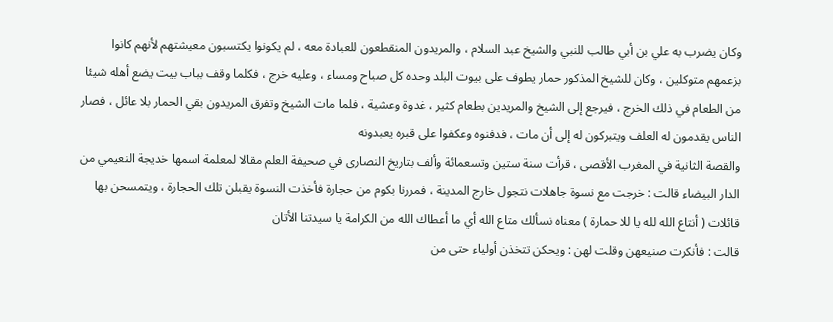وكان يضرب به علي بن أبي طالب للنبي والشيخ عبد السلام ، والمريدون المنقطعون للعبادة معه ، لم يكونوا يكتسبون معيشتهم لأنهم كانوا بزعمهم متوكلين ، وكان للشيخ المذكور حمار يطوف على بيوت البلد وحده كل صباح ومساء ، وعليه خرج ، فكلما وقف بباب بيت يضع أهله شيئا من الطعام في ذلك الخرج ، فيرجع إلى الشيخ والمريدين بطعام كثير ، غدوة وعشية ، فلما مات الشيخ وتفرق المريدون بقي الحمار بلا عائل ، فصار الناس يقدمون له العلف ويتبركون له إلى أن مات ، فدفنوه وعكفوا على قبره يعبدونه
والقصة الثانية في المغرب الأقصى ، قرأت سنة ستين وتسعمائة وألف بتاريخ النصارى في صحيفة العلم مقالا لمعلمة اسمها خديجة النعيمي من الدار البيضاء قالت : خرجت مع نسوة جاهلات نتجول خارج المدينة ، فمررنا بكوم من حجارة فأخذت النسوة يقبلن تلك الحجارة ، ويتمسحن بها قائلات ( أنتاع الله لله يا للا حمارة ) معناه نسألك متاع الله أي ما أعطاك الله من الكرامة يا سيدتنا الأتان
قالت : فأنكرت صنيعهن وقلت لهن : ويحكن تتخذن أولياء حتى من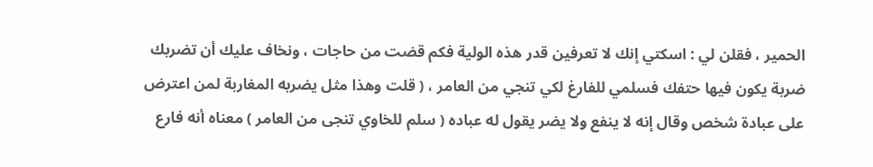الحمير ، فقلن لي : اسكتي إنك لا تعرفين قدر هذه الولية فكم قضت من حاجات ، ونخاف عليك أن تضربك ضربة يكون فيها حتفك فسلمي للفارغ لكي تنجي من العامر ، ( قلت وهذا مثل يضربه المغاربة لمن اعترض على عبادة شخص وقال إنه لا ينفع ولا يضر يقول له عباده ( سلم للخاوي تنجى من العامر ) معناه أنه فارع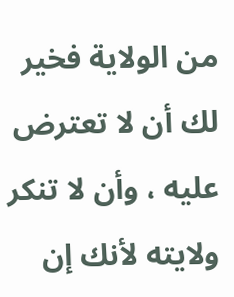من الولاية فخير لك أن لا تعترض عليه ، وأن لا تنكر ولايته لأنك إن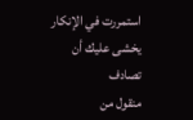استمررت في الإنكار يخشى عليك أن تصادف
منقول من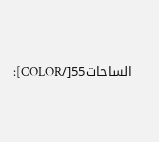الساحات55[/COLOR]: